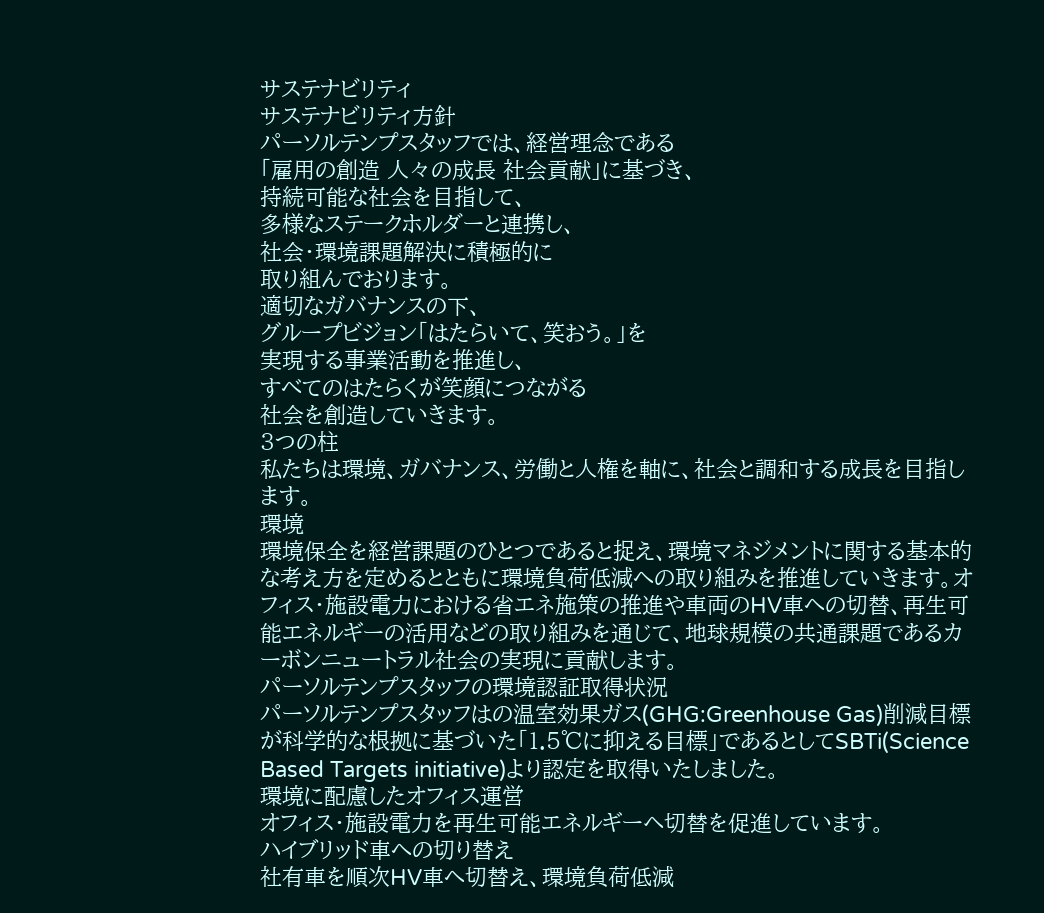サステナビリティ
サステナビリティ方針
パーソルテンプスタッフでは、経営理念である
「雇用の創造 人々の成長 社会貢献」に基づき、
持続可能な社会を目指して、
多様なステークホルダーと連携し、
社会・環境課題解決に積極的に
取り組んでおります。
適切なガバナンスの下、
グループビジョン「はたらいて、笑おう。」を
実現する事業活動を推進し、
すべてのはたらくが笑顔につながる
社会を創造していきます。
3つの柱
私たちは環境、ガバナンス、労働と人権を軸に、社会と調和する成長を目指します。
環境
環境保全を経営課題のひとつであると捉え、環境マネジメントに関する基本的な考え方を定めるとともに環境負荷低減への取り組みを推進していきます。オフィス・施設電力における省エネ施策の推進や車両のHV車への切替、再生可能エネルギーの活用などの取り組みを通じて、地球規模の共通課題であるカーボンニュートラル社会の実現に貢献します。
パーソルテンプスタッフの環境認証取得状況
パーソルテンプスタッフはの温室効果ガス(GHG:Greenhouse Gas)削減目標が科学的な根拠に基づいた「1.5℃に抑える目標」であるとしてSBTi(Science Based Targets initiative)より認定を取得いたしました。
環境に配慮したオフィス運営
オフィス・施設電力を再生可能エネルギーヘ切替を促進しています。
ハイブリッド車への切り替え
社有車を順次HV車へ切替え、環境負荷低減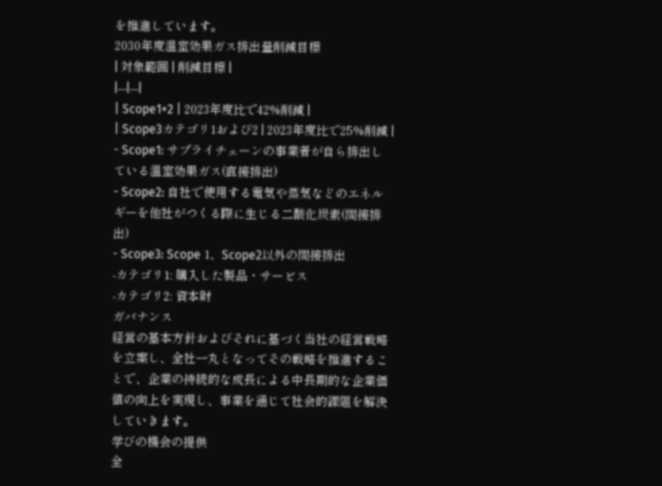を推進しています。
2030年度温室効果ガス排出量削減目標
| 対象範囲 | 削減目標 |
|---|---|
| Scope1+2 | 2023年度比で42%削減 |
| Scope3カテゴリ1および2 | 2023年度比で25%削減 |
- Scope1: サプライチェーンの事業者が自ら排出している温室効果ガス(直接排出)
- Scope2: 自社で使用する電気や蒸気などのエネルギーを他社がつくる際に生じる二酸化炭素(間接排出)
- Scope3: Scope 1、Scope2以外の間接排出
-カテゴリ1: 購入した製品・サービス
-カテゴリ2: 資本財
ガバナンス
経営の基本方針およびそれに基づく当社の経営戦略を立案し、全社一丸となってその戦略を推進することで、企業の持続的な成長による中長期的な企業価値の向上を実現し、事業を通じて社会的課題を解決していきます。
学びの機会の提供
全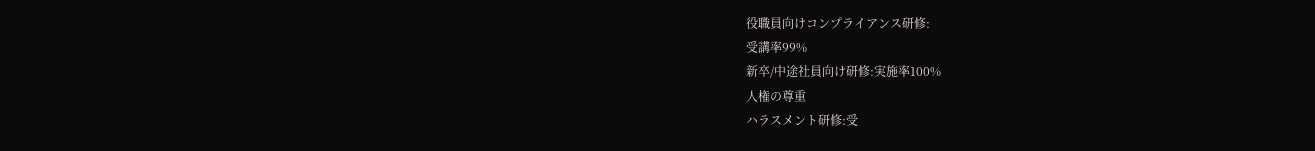役職員向けコンプライアンス研修:
受講率99%
新卒/中途社員向け研修:実施率100%
人権の尊重
ハラスメント研修:受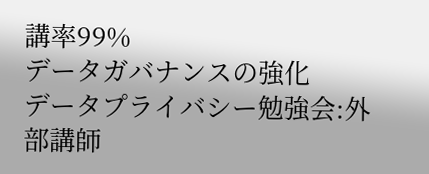講率99%
データガバナンスの強化
データプライバシー勉強会:外部講師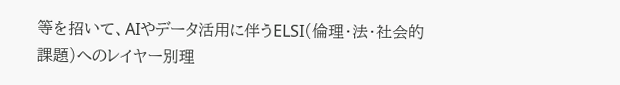等を招いて、AIやデータ活用に伴うELSI(倫理・法・社会的課題)へのレイヤー別理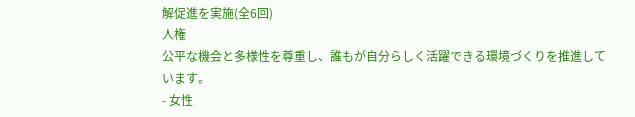解促進を実施(全6回)
人権
公平な機会と多様性を尊重し、誰もが自分らしく活躍できる環境づくりを推進しています。
- 女性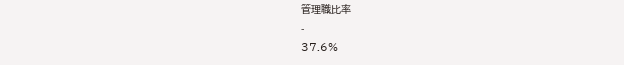管理職比率
-
37.6%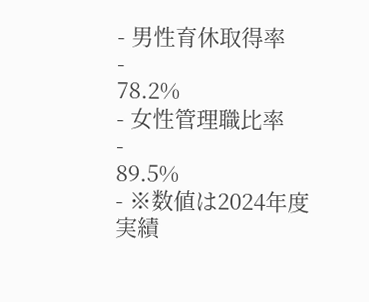- 男性育休取得率
-
78.2%
- 女性管理職比率
-
89.5%
- ※数値は2024年度実績